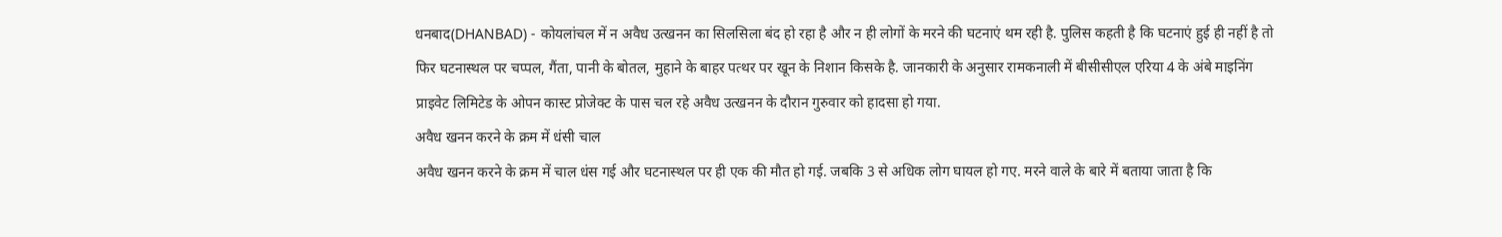धनबाद(DHANBAD) - कोयलांचल में न अवैध उत्खनन का सिलसिला बंद हो रहा है और न ही लोगों के मरने की घटनाएं थम रही है. पुलिस कहती है कि घटनाएं हुई ही नहीं है तो फिर घटनास्थल पर चप्पल, गैंता, पानी के बोतल, मुहाने के बाहर पत्थर पर खून के निशान किसके है. जानकारी के अनुसार रामकनाली में बीसीसीएल एरिया 4 के अंबे माइनिंग प्राइवेट लिमिटेड के ओपन कास्ट प्रोजेक्ट के पास चल रहे अवैध उत्खनन के दौरान गुरुवार को हादसा हो गया.
अवैध खनन करने के क्रम में धंसी चाल
अवैध खनन करने के क्रम में चाल धंस गई और घटनास्थल पर ही एक की मौत हो गई. जबकि 3 से अधिक लोग घायल हो गए. मरने वाले के बारे में बताया जाता है कि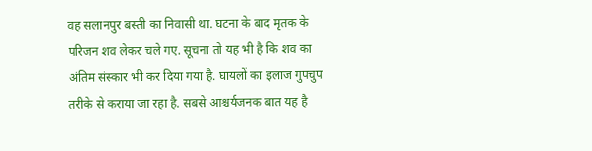वह सलानपुर बस्ती का निवासी था. घटना के बाद मृतक के परिजन शव लेकर चले गए. सूचना तो यह भी है कि शव का अंतिम संस्कार भी कर दिया गया है. घायलों का इलाज गुपचुप तरीके से कराया जा रहा है. सबसे आश्चर्यजनक बात यह है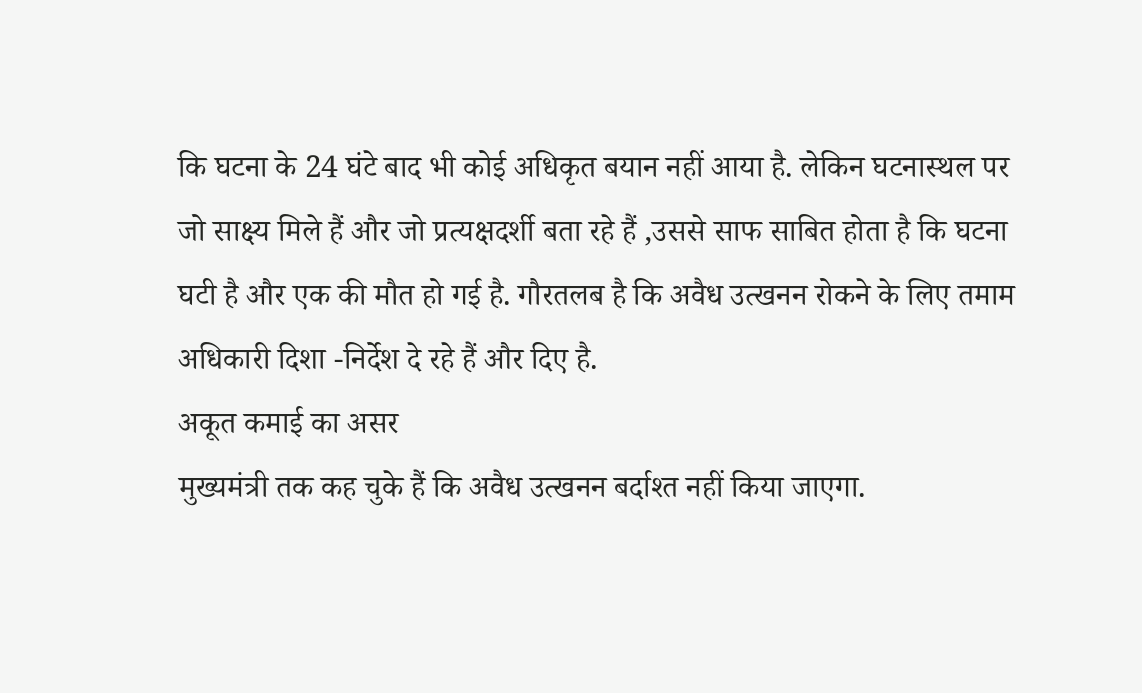कि घटना के 24 घंटे बाद भी कोई अधिकृत बयान नहीं आया है. लेकिन घटनास्थल पर जो साक्ष्य मिले हैं और जो प्रत्यक्षदर्शी बता रहे हैं ,उससे साफ साबित होता है कि घटना घटी है और एक की मौत हो गई है. गौरतलब है कि अवैध उत्खनन रोकने के लिए तमाम अधिकारी दिशा -निर्देश दे रहे हैं और दिए है.
अकूत कमाई का असर
मुख्यमंत्री तक कह चुके हैं कि अवैध उत्खनन बर्दाश्त नहीं किया जाएगा.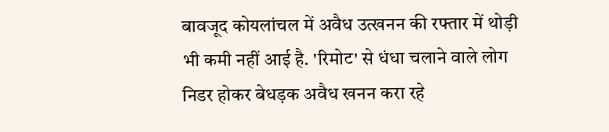बावजूद कोयलांचल में अवैध उत्खनन की रफ्तार में थोड़ी भी कमी नहीं आई है. 'रिमोट' से धंधा चलाने वाले लोग निडर होकर बेधड़क अवैध खनन करा रहे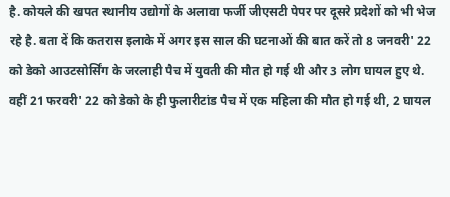है. कोयले की खपत स्थानीय उद्योगों के अलावा फर्जी जीएसटी पेपर पर दूसरे प्रदेशों को भी भेज रहे है. बता दें कि कतरास इलाके में अगर इस साल की घटनाओं की बात करें तो 8 जनवरी' 22 को डेको आउटसोर्सिंग के जरलाही पैच में युवती की मौत हो गई थी और 3 लोग घायल हुए थे. वहीं 21 फरवरी' 22 को डेको के ही फुलारीटांड पैच में एक महिला की मौत हो गई थी, 2 घायल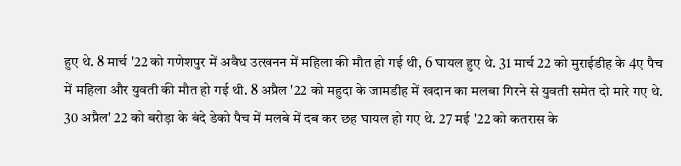हुए थे. 8 मार्च '22 को गणेशपुर में अवैध उत्खनन में महिला की मौत हो गई थी, 6 घायल हुए थे. 31 मार्च 22 को मुराईडीह के 4ए पैच में महिला और युवती की मौत हो गई थी. 8 अप्रैल '22 को महुदा के जामडीह में खदान का मलबा गिरने से युवती समेत दो मारे गए थे. 30 अप्रैल' 22 को बरोड़ा के बंदे डेको पैच में मलबे में दब कर छह घायल हो गए थे. 27 मई '22 को कतरास के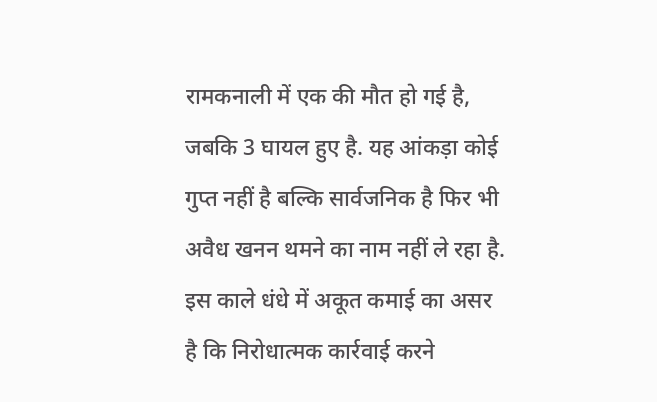रामकनाली में एक की मौत हो गई है, जबकि 3 घायल हुए है. यह आंकड़ा कोई गुप्त नहीं है बल्कि सार्वजनिक है फिर भी अवैध खनन थमने का नाम नहीं ले रहा है. इस काले धंधे में अकूत कमाई का असर है कि निरोधात्मक कार्रवाई करने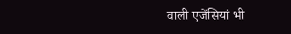वाली एजेंसियां भी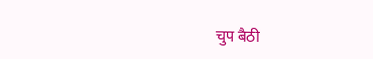चुप बैठी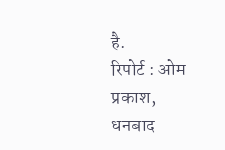है.
रिपोर्ट : ओम प्रकाश, धनबाद